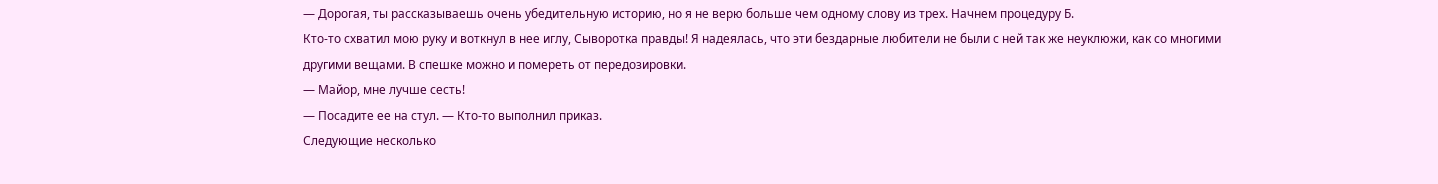— Дорогая, ты рассказываешь очень убедительную историю, но я не верю больше чем одному слову из трех. Начнем процедуру Б.
Кто-то схватил мою руку и воткнул в нее иглу, Сыворотка правды! Я надеялась, что эти бездарные любители не были с ней так же неуклюжи, как со многими другими вещами. В спешке можно и помереть от передозировки.
— Майор, мне лучше сесть!
— Посадите ее на стул. — Кто-то выполнил приказ.
Следующие несколько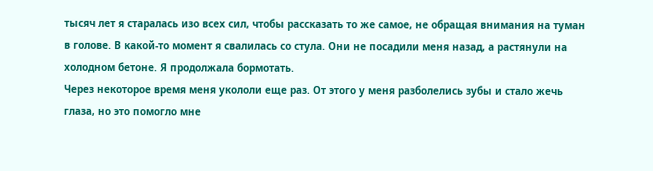тысяч лет я старалась изо всех сил, чтобы рассказать то же самое, не обращая внимания на туман в голове. В какой-то момент я свалилась со стула. Они не посадили меня назад, а растянули на холодном бетоне. Я продолжала бормотать.
Через некоторое время меня укололи еще раз. От этого у меня разболелись зубы и стало жечь глаза, но это помогло мне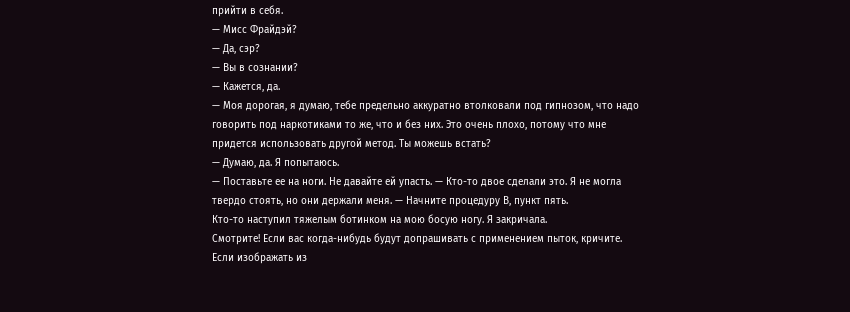прийти в себя.
— Мисс Фрайдэй?
— Да, сэр?
— Вы в сознании?
— Кажется, да.
— Моя дорогая, я думаю, тебе предельно аккуратно втолковали под гипнозом, что надо говорить под наркотиками то же, что и без них. Это очень плохо, потому что мне придется использовать другой метод. Ты можешь встать?
— Думаю, да. Я попытаюсь.
— Поставьте ее на ноги. Не давайте ей упасть. — Кто-то двое сделали это. Я не могла твердо стоять, но они держали меня. — Начните процедуру В, пункт пять.
Кто-то наступил тяжелым ботинком на мою босую ногу. Я закричала.
Смотрите! Если вас когда-нибудь будут допрашивать с применением пыток, кричите. Если изображать из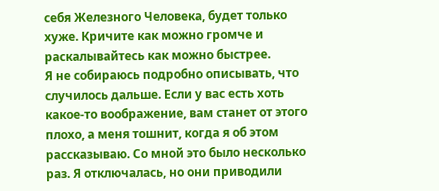себя Железного Человека, будет только хуже. Кричите как можно громче и раскалывайтесь как можно быстрее.
Я не собираюсь подробно описывать, что случилось дальше. Если у вас есть хоть какое-то воображение, вам станет от этого плохо, а меня тошнит, когда я об этом рассказываю. Со мной это было несколько раз. Я отключалась, но они приводили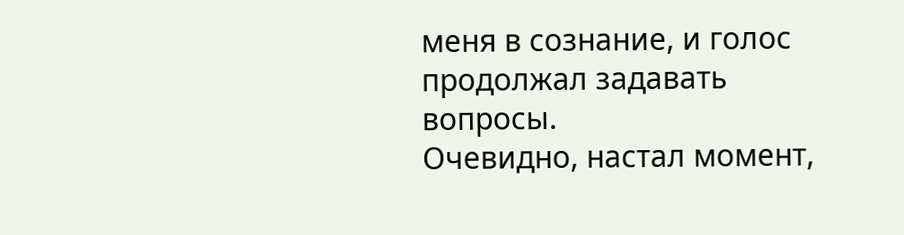меня в сознание, и голос продолжал задавать вопросы.
Очевидно, настал момент,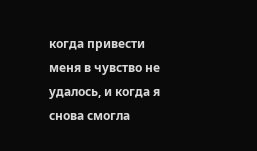когда привести меня в чувство не удалось, и когда я снова смогла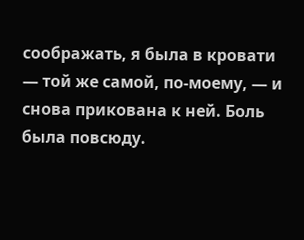соображать, я была в кровати — той же самой, по-моему, — и снова прикована к ней. Боль была повсюду.